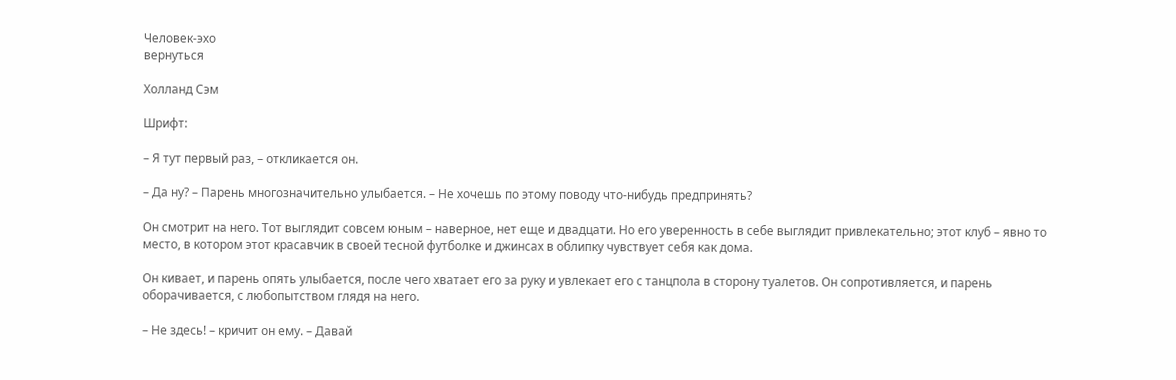Человек-эхо
вернуться

Холланд Сэм

Шрифт:

– Я тут первый раз, – откликается он.

– Да ну? – Парень многозначительно улыбается. – Не хочешь по этому поводу что-нибудь предпринять?

Он смотрит на него. Тот выглядит совсем юным – наверное, нет еще и двадцати. Но его уверенность в себе выглядит привлекательно; этот клуб – явно то место, в котором этот красавчик в своей тесной футболке и джинсах в облипку чувствует себя как дома.

Он кивает, и парень опять улыбается, после чего хватает его за руку и увлекает его с танцпола в сторону туалетов. Он сопротивляется, и парень оборачивается, с любопытством глядя на него.

– Не здесь! – кричит он ему. – Давай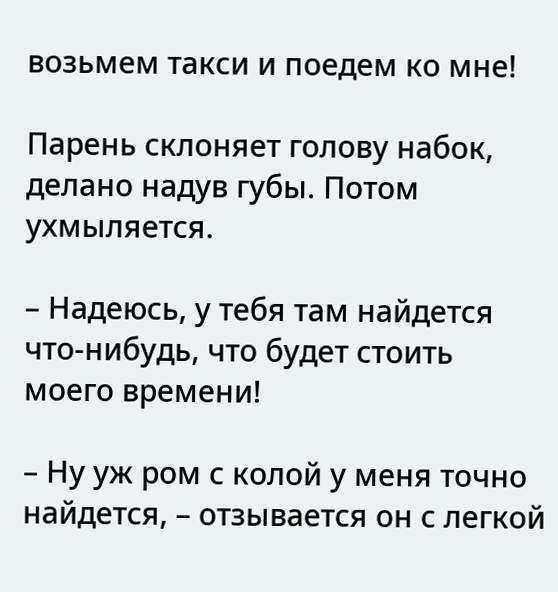возьмем такси и поедем ко мне!

Парень склоняет голову набок, делано надув губы. Потом ухмыляется.

– Надеюсь, у тебя там найдется что-нибудь, что будет стоить моего времени!

– Ну уж ром с колой у меня точно найдется, – отзывается он с легкой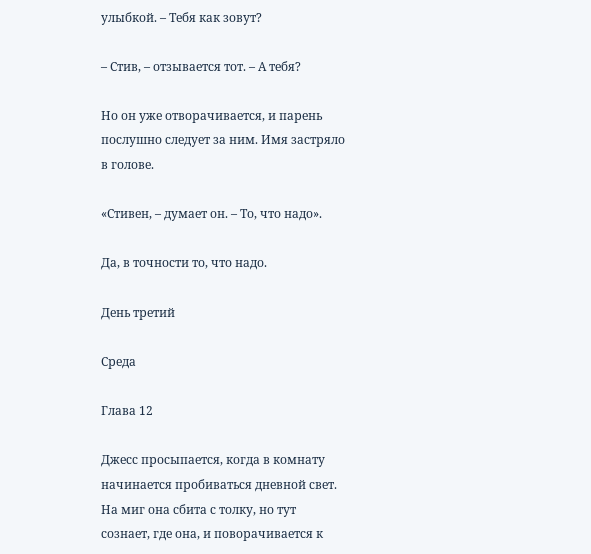улыбкой. – Тебя как зовут?

– Стив, – отзывается тот. – А тебя?

Но он уже отворачивается, и парень послушно следует за ним. Имя застряло в голове.

«Стивен, – думает он. – То, что надо».

Да, в точности то, что надо.

День третий

Среда

Глава 12

Джесс просыпается, когда в комнату начинается пробиваться дневной свет. На миг она сбита с толку, но тут сознает, где она, и поворачивается к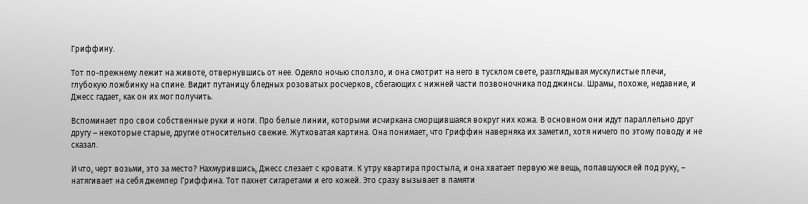Гриффину.

Тот по-прежнему лежит на животе, отвернувшись от нее. Одеяло ночью сползло, и она смотрит на него в тусклом свете, разглядывая мускулистые плечи, глубокую ложбинку на спине. Видит путаницу бледных розоватых росчерков, сбегающих с нижней части позвоночника под джинсы. Шрамы, похоже, недавние, и Джесс гадает, как он их мог получить.

Вспоминает про свои собственные руки и ноги. Про белые линии, которыми исчиркана сморщившаяся вокруг них кожа. В основном они идут параллельно друг другу – некоторые старые, другие относительно свежие. Жутковатая картина. Она понимает, что Гриффин наверняка их заметил, хотя ничего по этому поводу и не сказал.

И что, черт возьми, это за место? Нахмурившись, Джесс слезает с кровати. К утру квартира простыла, и она хватает первую же вещь, попавшуюся ей под руку, – натягивает на себя джемпер Гриффина. Тот пахнет сигаретами и его кожей. Это сразу вызывает в памяти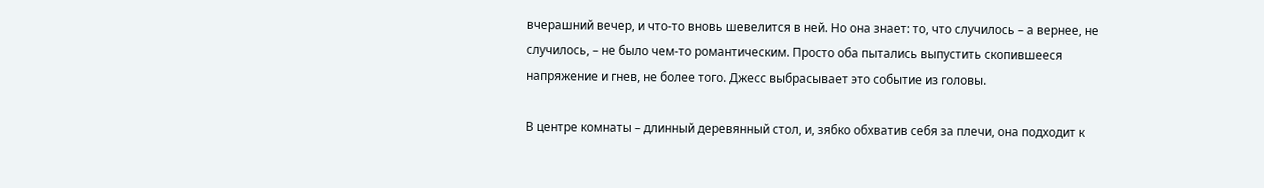вчерашний вечер, и что-то вновь шевелится в ней. Но она знает: то, что случилось – а вернее, не случилось, – не было чем-то романтическим. Просто оба пытались выпустить скопившееся напряжение и гнев, не более того. Джесс выбрасывает это событие из головы.

В центре комнаты – длинный деревянный стол, и, зябко обхватив себя за плечи, она подходит к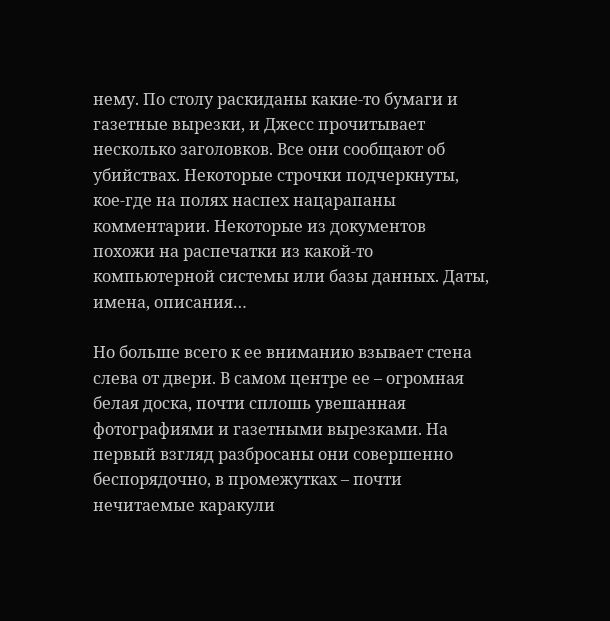нему. По столу раскиданы какие-то бумаги и газетные вырезки, и Джесс прочитывает несколько заголовков. Все они сообщают об убийствах. Некоторые строчки подчеркнуты, кое-где на полях наспех нацарапаны комментарии. Некоторые из документов похожи на распечатки из какой-то компьютерной системы или базы данных. Даты, имена, описания…

Но больше всего к ее вниманию взывает стена слева от двери. В самом центре ее – огромная белая доска, почти сплошь увешанная фотографиями и газетными вырезками. На первый взгляд разбросаны они совершенно беспорядочно, в промежутках – почти нечитаемые каракули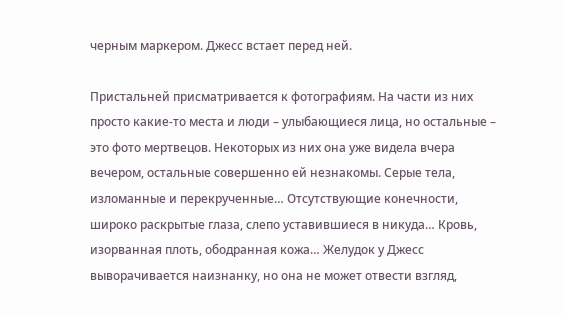черным маркером. Джесс встает перед ней.

Пристальней присматривается к фотографиям. На части из них просто какие-то места и люди – улыбающиеся лица, но остальные – это фото мертвецов. Некоторых из них она уже видела вчера вечером, остальные совершенно ей незнакомы. Серые тела, изломанные и перекрученные… Отсутствующие конечности, широко раскрытые глаза, слепо уставившиеся в никуда… Кровь, изорванная плоть, ободранная кожа… Желудок у Джесс выворачивается наизнанку, но она не может отвести взгляд,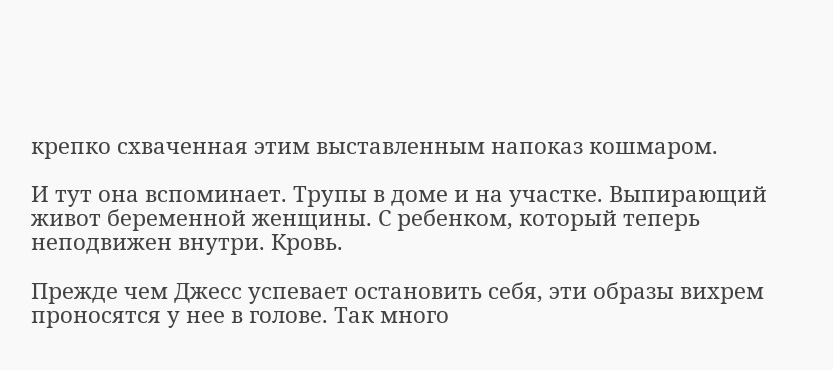крепко схваченная этим выставленным напоказ кошмаром.

И тут она вспоминает. Трупы в доме и на участке. Выпирающий живот беременной женщины. С ребенком, который теперь неподвижен внутри. Кровь.

Прежде чем Джесс успевает остановить себя, эти образы вихрем проносятся у нее в голове. Так много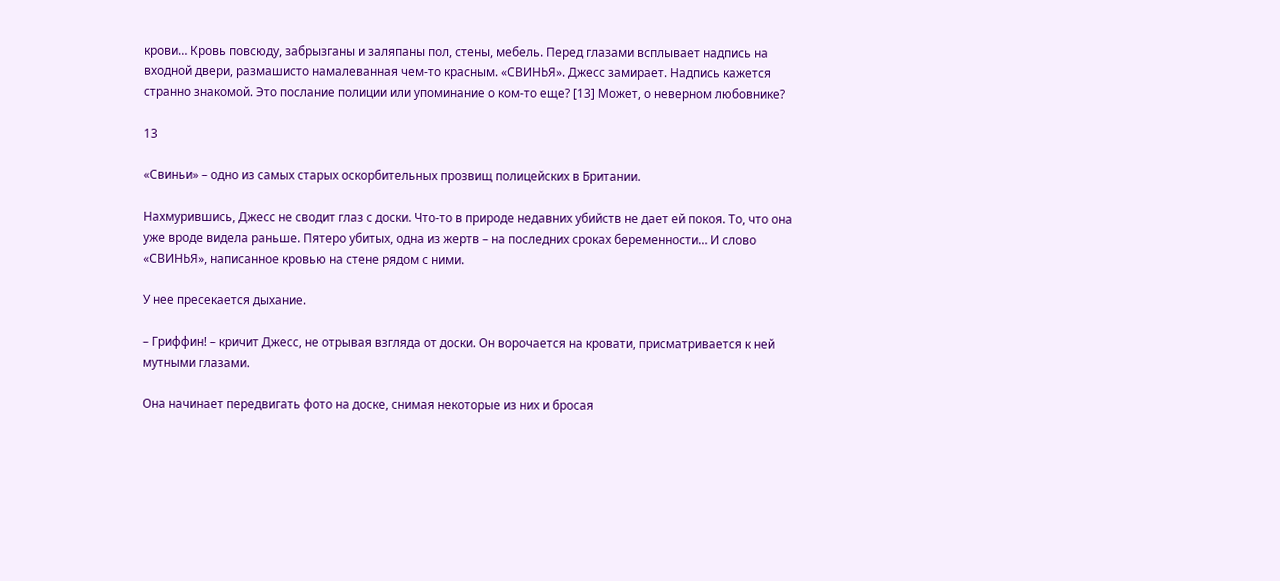крови… Кровь повсюду, забрызганы и заляпаны пол, стены, мебель. Перед глазами всплывает надпись на входной двери, размашисто намалеванная чем-то красным. «СВИНЬЯ». Джесс замирает. Надпись кажется странно знакомой. Это послание полиции или упоминание о ком-то еще? [13] Может, о неверном любовнике?

13

«Свиньи» – одно из самых старых оскорбительных прозвищ полицейских в Британии.

Нахмурившись, Джесс не сводит глаз с доски. Что-то в природе недавних убийств не дает ей покоя. То, что она уже вроде видела раньше. Пятеро убитых, одна из жертв – на последних сроках беременности… И слово «СВИНЬЯ», написанное кровью на стене рядом с ними.

У нее пресекается дыхание.

– Гриффин! – кричит Джесс, не отрывая взгляда от доски. Он ворочается на кровати, присматривается к ней мутными глазами.

Она начинает передвигать фото на доске, снимая некоторые из них и бросая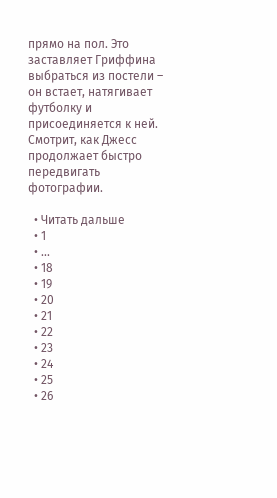прямо на пол. Это заставляет Гриффина выбраться из постели – он встает, натягивает футболку и присоединяется к ней. Смотрит, как Джесс продолжает быстро передвигать фотографии.

  • Читать дальше
  • 1
  • ...
  • 18
  • 19
  • 20
  • 21
  • 22
  • 23
  • 24
  • 25
  • 26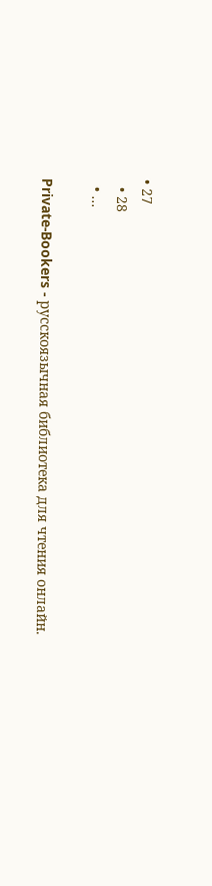• 27
  • 28
  • ...

Private-Bookers - русскоязычная библиотека для чтения онлайн.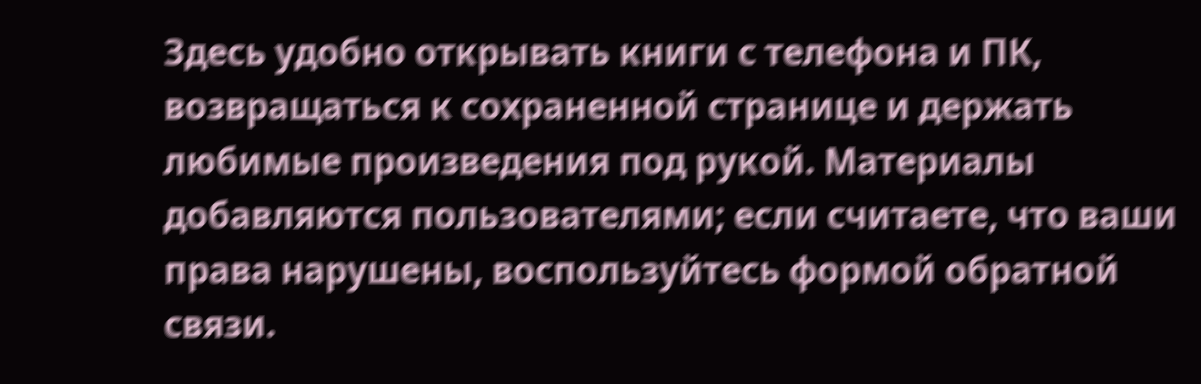Здесь удобно открывать книги с телефона и ПК, возвращаться к сохраненной странице и держать любимые произведения под рукой. Материалы добавляются пользователями; если считаете, что ваши права нарушены, воспользуйтесь формой обратной связи.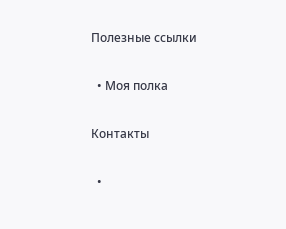Полезные ссылки

  • Моя полка

Контакты

  •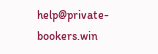help@private-bookers.win